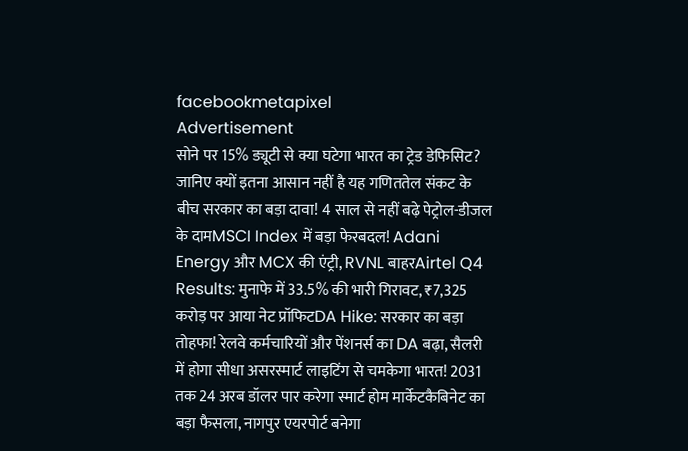facebookmetapixel
Advertisement
सोने पर 15% ड्यूटी से क्या घटेगा भारत का ट्रेड डेफिसिट? जानिए क्यों इतना आसान नहीं है यह गणिततेल संकट के बीच सरकार का बड़ा दावा! 4 साल से नहीं बढ़े पेट्रोल-डीजल के दामMSCI Index में बड़ा फेरबदल! Adani Energy और MCX की एंट्री, RVNL बाहरAirtel Q4 Results: मुनाफे में 33.5% की भारी गिरावट, ₹7,325 करोड़ पर आया नेट प्रॉफिटDA Hike: सरकार का बड़ा तोहफा! रेलवे कर्मचारियों और पेंशनर्स का DA बढ़ा, सैलरी में होगा सीधा असरस्मार्ट लाइटिंग से चमकेगा भारत! 2031 तक 24 अरब डॉलर पार करेगा स्मार्ट होम मार्केटकैबिनेट का बड़ा फैसला, नागपुर एयरपोर्ट बनेगा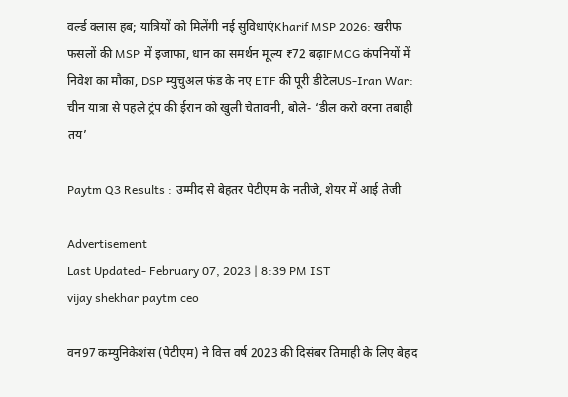वर्ल्ड क्लास हब; यात्रियों को मिलेंगी नई सुविधाएंKharif MSP 2026: खरीफ फसलों की MSP में इजाफा, धान का समर्थन मूल्य ₹72 बढ़ाFMCG कंपनियों में निवेश का मौका, DSP म्युचुअल फंड के नए ETF की पूरी डीटेलUS-Iran War: चीन यात्रा से पहले ट्रंप की ईरान को खुली चेतावनी, बोले- ‘डील करो वरना तबाही तय’

Paytm Q3 Results : उम्मीद से बेहतर पेटीएम के नतीजे, शेयर में आई तेजी

Advertisement
Last Updated- February 07, 2023 | 8:39 PM IST
vijay shekhar paytm ceo

वन97 कम्युनिकेशंस (पेटीएम) ने वित्त वर्ष 2023 की दिसंबर तिमाही के लिए बेहद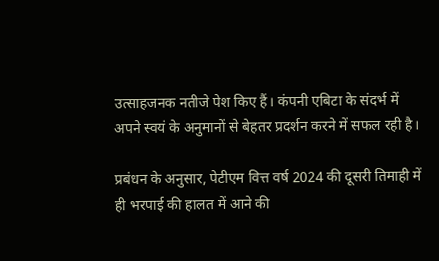उत्साहजनक नतीजे पेश किए हैं। कंपनी एबिटा के संदर्भ में अपने स्वयं के अनुमानों से बेहतर प्रदर्शन करने में सफल रही है।

प्रबंधन के अनुसार, पेटीएम वित्त वर्ष 2024 की दूसरी तिमाही में ही भरपाई की हालत में आने की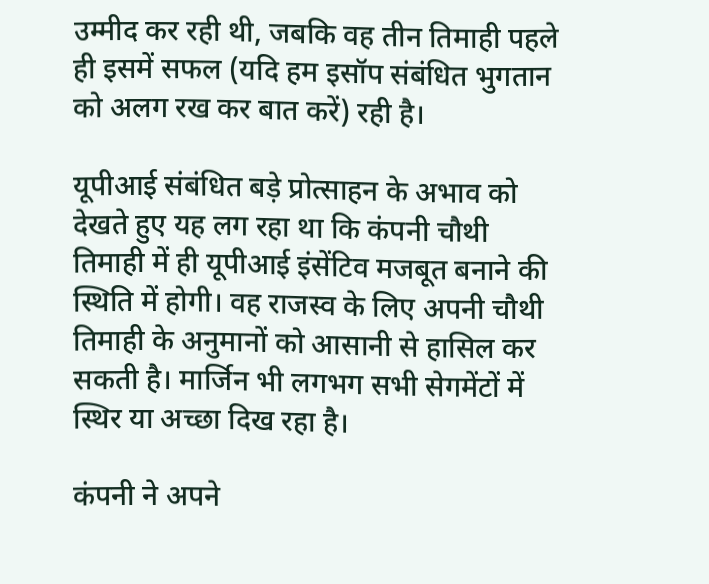उम्मीद कर रही थी, जबकि वह तीन तिमाही पहले ही इसमें सफल (यदि हम इसॉप संबंधित भुगतान को अलग रख कर बात करें) रही है।

यूपीआई संबंधित बड़े प्रोत्साहन के अभाव को देखते हुए यह लग रहा था कि कंपनी चौथी तिमाही में ही यूपीआई इंसेंटिव मजबूत बनाने की स्थिति में होगी। वह राजस्व के लिए अपनी चौथी तिमाही के अनुमानों को आसानी से हासिल कर सकती है। मार्जिन भी लगभग सभी सेगमेंटों में स्थिर या अच्छा दिख रहा है।

कंपनी ने अपने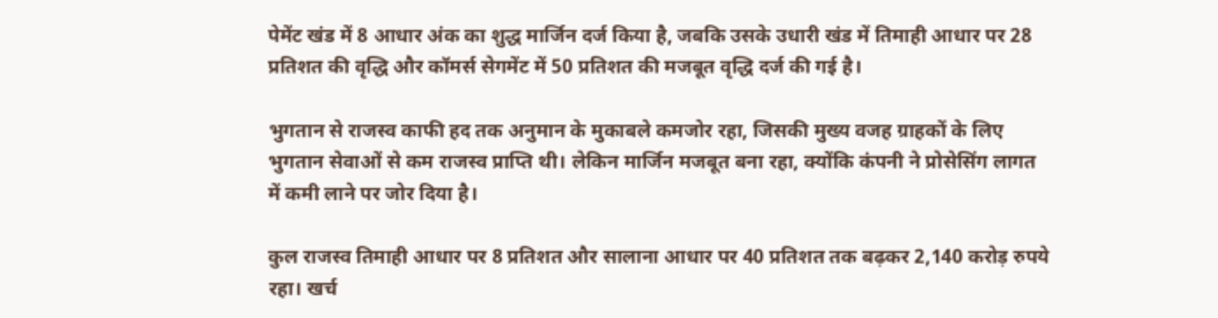पेमेंट खंड में 8 आधार अंक का शुद्ध मार्जिन दर्ज किया है, जबकि उसके उधारी खंड में तिमाही आधार पर 28 प्रतिशत की वृद्धि और कॉमर्स सेगमेंट में 50 प्रतिशत की मजबूत वृद्धि दर्ज की गई है।

भुगतान से राजस्व काफी हद तक अनुमान के मुकाबले कमजोर रहा, जिसकी मुख्य वजह ग्राहकों के लिए भुगतान सेवाओं से कम राजस्व प्राप्ति थी। लेकिन मार्जिन मजबूत बना रहा, क्योंकि कंपनी ने प्रोसेसिंग लागत में कमी लाने पर जोर दिया है।

कुल राजस्व तिमाही आधार पर 8 प्रतिशत और सालाना आधार पर 40 प्रतिशत तक बढ़कर 2,140 करोड़ रुपये रहा। खर्च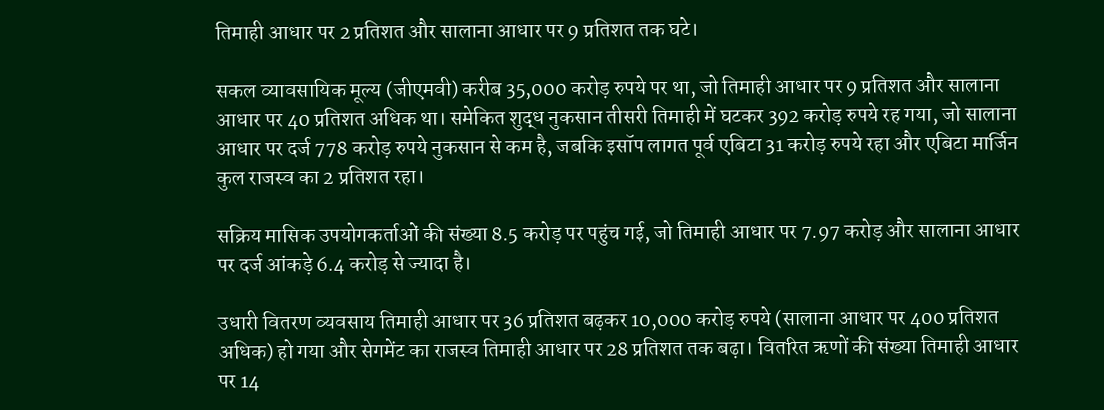तिमाही आधार पर 2 प्रतिशत और सालाना आधार पर 9 प्रतिशत तक घटे।

सकल व्यावसायिक मूल्य (जीएमवी) करीब 35,000 करोड़ रुपये पर था, जो तिमाही आधार पर 9 प्रतिशत और सालाना आधार पर 40 प्रतिशत अधिक था। समेकित शुद्ध नुकसान तीसरी तिमाही में घटकर 392 करोड़ रुपये रह गया, जो सालाना आधार पर दर्ज 778 करोड़ रुपये नुकसान से कम है, जबकि इसॉप लागत पूर्व एबिटा 31 करोड़ रुपये रहा और एबिटा मार्जिन कुल राजस्व का 2 प्रतिशत रहा।

सक्रिय मासिक उपयोगकर्ताओं की संख्या 8.5 करोड़ पर पहुंच गई, जो तिमाही आधार पर 7.97 करोड़ और सालाना आधार पर दर्ज आंकड़े 6.4 करोड़ से ज्यादा है।

उधारी वितरण व्यवसाय तिमाही आधार पर 36 प्रतिशत बढ़कर 10,000 करोड़ रुपये (सालाना आधार पर 400 प्रतिशत अधिक) हो गया और सेगमेंट का राजस्व तिमाही आधार पर 28 प्रतिशत तक बढ़ा। वितरित ऋणों की संख्या तिमाही आधार पर 14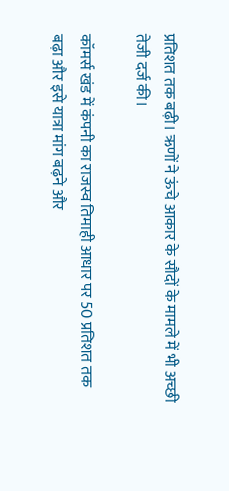प्रतिशत तक बढ़ी। ऋणों ने ऊंचे आकार के सौदों के मामले में भी अच्छी तेजी दर्ज की।

कॉमर्स खंड में कंपनी का राजस्व तिमाही आधार पर 50 प्रतिशत तक बढ़ा और इसे यात्रा मांग बढ़ने और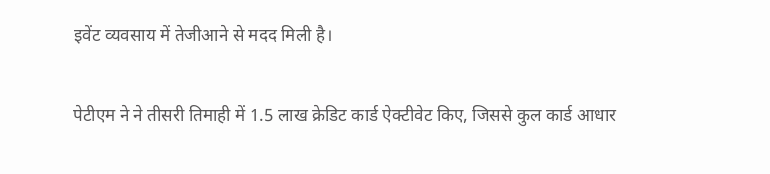इवेंट व्यवसाय में तेजीआने से मदद मिली है।

पेटीएम ने ने तीसरी तिमाही में 1.5 लाख क्रेडिट कार्ड ऐक्टीवेट किए, जिससे कुल कार्ड आधार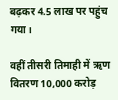बढ़कर 4.5 लाख पर पहुंच गया।

वहीं तीसरी तिमाही में ऋण वितरण 10,000 करोड़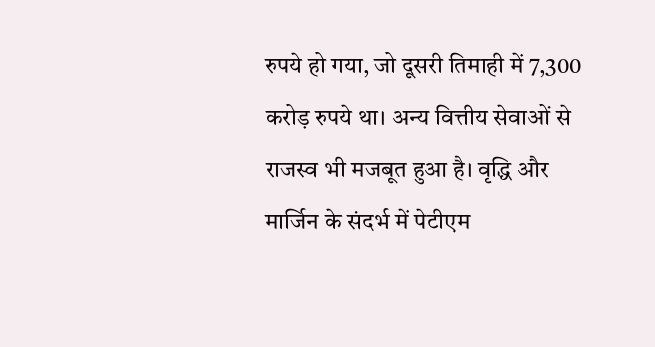रुपये हो गया, जो दूसरी तिमाही में 7,300 करोड़ रुपये था। अन्य वित्तीय सेवाओं से राजस्व भी मजबूत हुआ है। वृद्धि और मार्जिन के संदर्भ में पेटीएम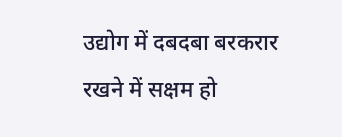उद्योग में दबदबा बरकरार रखने में सक्षम हो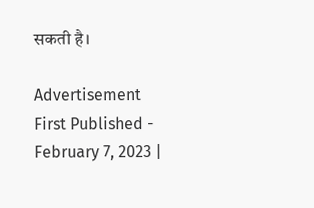सकती है।

Advertisement
First Published - February 7, 2023 |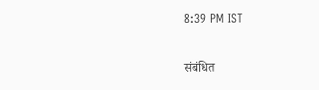8:39 PM IST

संबंधित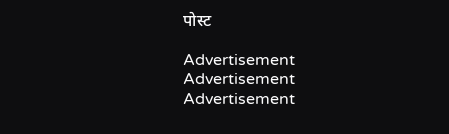पोस्ट

Advertisement
Advertisement
Advertisement